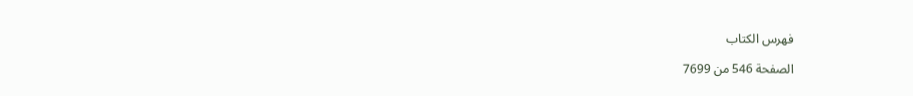فهرس الكتاب

الصفحة 546 من 7699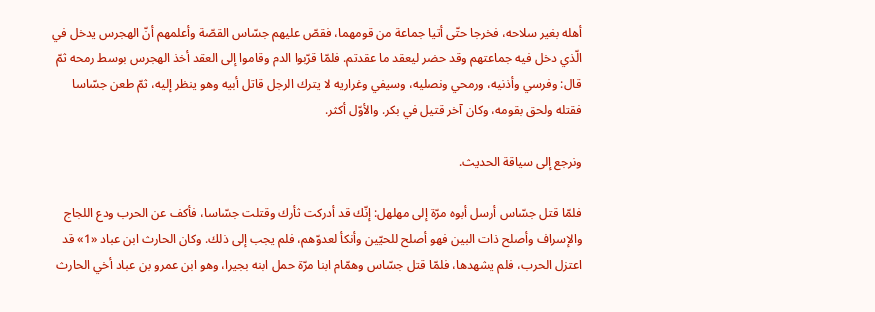أهله بغير سلاحه، فخرجا حتّى أتيا جماعة من قومهما، فقصّ عليهم جسّاس القصّة وأعلمهم أنّ الهجرس يدخل في الّذي دخل فيه جماعتهم وقد حضر ليعقد ما عقدتم. فلمّا قرّبوا الدم وقاموا إلى العقد أخذ الهجرس بوسط رمحه ثمّ قال: وفرسي وأذنيه، ورمحي ونصليه، وسيفي وغراريه لا يترك الرجل قاتل أبيه وهو ينظر إليه، ثمّ طعن جسّاسا فقتله ولحق بقومه، وكان آخر قتيل في بكر. والأوّل أكثر.

ونرجع إلى سياقة الحديث.

فلمّا قتل جسّاس أرسل أبوه مرّة إلى مهلهل: إنّك قد أدركت ثأرك وقتلت جسّاسا، فأكف عن الحرب ودع اللجاج والإسراف وأصلح ذات البين فهو أصلح للحيّين وأنكأ لعدوّهم، فلم يجب إلى ذلك. وكان الحارث ابن عباد «1» قد اعتزل الحرب، فلم يشهدها، فلمّا قتل جسّاس وهمّام ابنا مرّة حمل ابنه بجيرا، وهو ابن عمرو بن عباد أخي الحارث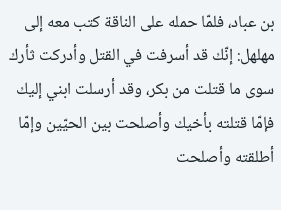بن عباد، فلمّا حمله على الناقة كتب معه إلى مهلهل: إنّك قد أسرفت في القتل وأدركت ثأرك سوى ما قتلت من بكر، وقد أرسلت ابني إليك فإمّا قتلته بأخيك وأصلحت بين الحيّين وإمّا أطلقته وأصلحت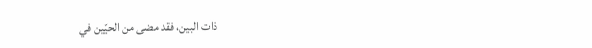ذات البين، فقد مضى من الحيّين في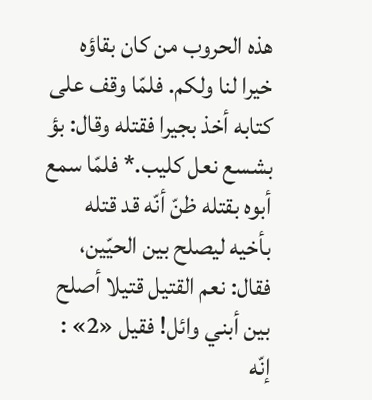هذه الحروب من كان بقاؤه خيرا لنا ولكم. فلمّا وقف على كتابه أخذ بجيرا فقتله وقال: بؤ بشسع نعل كليب.* فلمّا سمع أبوه بقتله ظنّ أنّه قد قتله بأخيه ليصلح بين الحيّين، فقال: نعم القتيل قتيلا أصلح بين أبني وائل! فقيل «2» : إنّه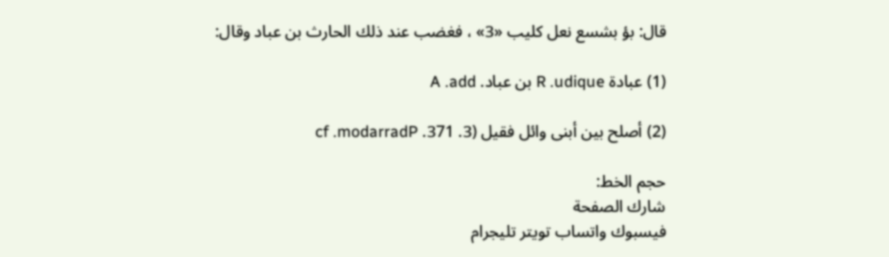قال: بؤ بشسع نعل كليب «3» ، فغضب عند ذلك الحارث بن عباد وقال:

(1) عبادة R .udique بن عباد. A .add

(2) أصلح بين أبنى وائل فقيل (3. 371. cf .modarradP

حجم الخط:
شارك الصفحة
فيسبوك واتساب تويتر تليجرام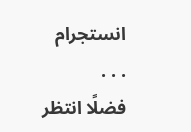انستجرام
. . .
فضلًا انتظر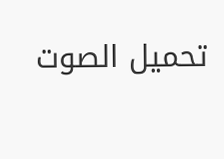تحميل الصوت